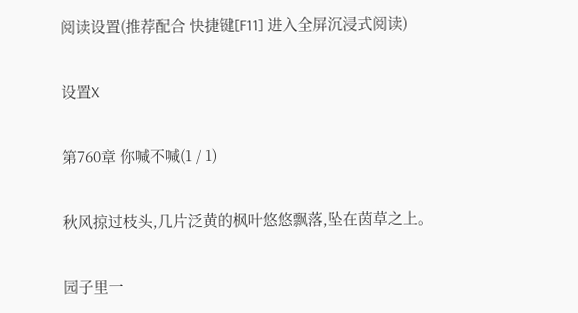阅读设置(推荐配合 快捷键[F11] 进入全屏沉浸式阅读)

设置X

第760章 你喊不喊(1 / 1)

秋风掠过枝头,几片泛黄的枫叶悠悠飘落,坠在茵草之上。

园子里一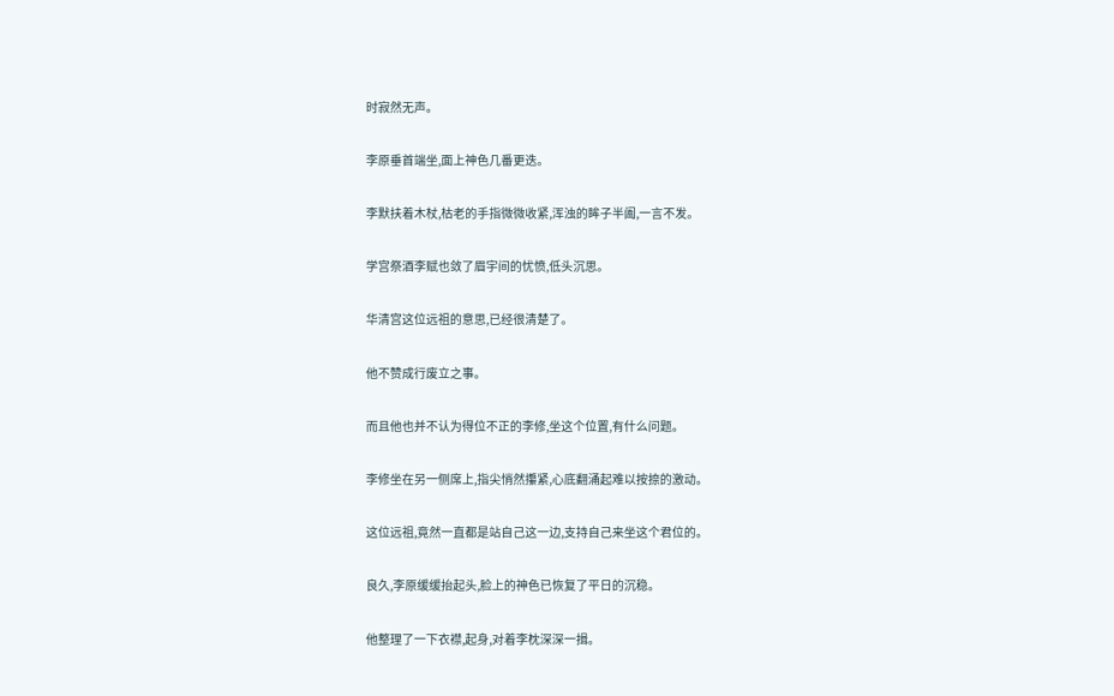时寂然无声。

李原垂首端坐,面上神色几番更迭。

李默扶着木杖,枯老的手指微微收紧,浑浊的眸子半阖,一言不发。

学宫祭酒李赋也敛了眉宇间的忧愤,低头沉思。

华清宫这位远祖的意思,已经很清楚了。

他不赞成行废立之事。

而且他也并不认为得位不正的李修,坐这个位置,有什么问题。

李修坐在另一侧席上,指尖悄然攥紧,心底翻涌起难以按捺的激动。

这位远祖,竟然一直都是站自己这一边,支持自己来坐这个君位的。

良久,李原缓缓抬起头,脸上的神色已恢复了平日的沉稳。

他整理了一下衣襟,起身,对着李枕深深一揖。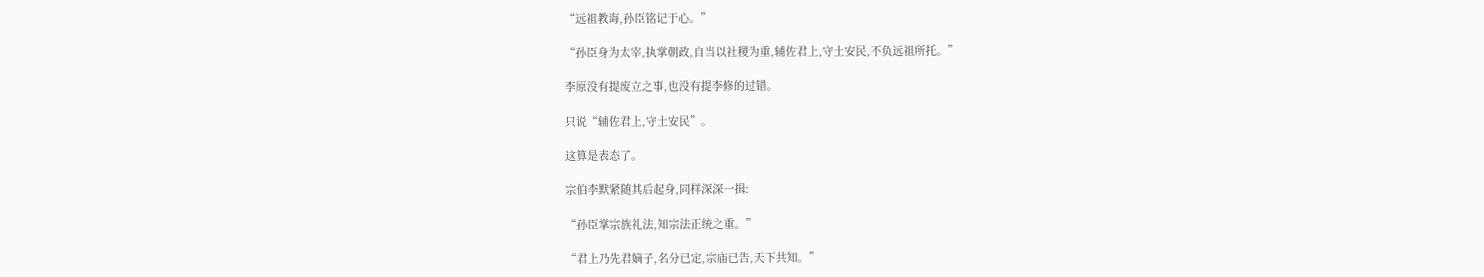“远祖教诲,孙臣铭记于心。”

“孙臣身为太宰,执掌朝政,自当以社稷为重,辅佐君上,守土安民,不负远祖所托。”

李原没有提废立之事,也没有提李修的过错。

只说“辅佐君上,守土安民”。

这算是表态了。

宗伯李默紧随其后起身,同样深深一揖:

“孙臣掌宗族礼法,知宗法正统之重。”

“君上乃先君嫡子,名分已定,宗庙已告,天下共知。”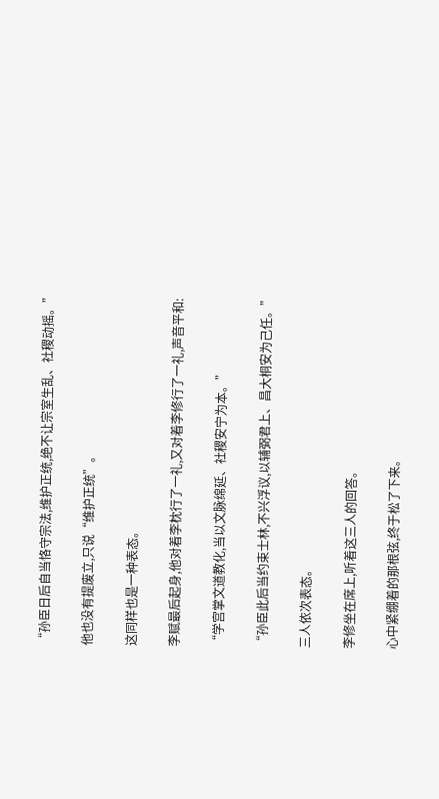“孙臣日后自当恪守宗法,维护正统,绝不让宗室生乱、社稷动摇。”

他也没有提废立,只说“维护正统”。

这同样也是一种表态。

李赋最后起身,他对着李枕行了一礼,又对着李修行了一礼,声音平和:

“学宫掌文道教化,当以文脉绵延、社稷安宁为本。”

“孙臣此后当约束士林,不兴浮议,以辅弼君上、昌大桐安为己任。”

三人依次表态。

李修坐在席上,听着这三人的回答。

心中紧绷着的那根弦,终于松了下来。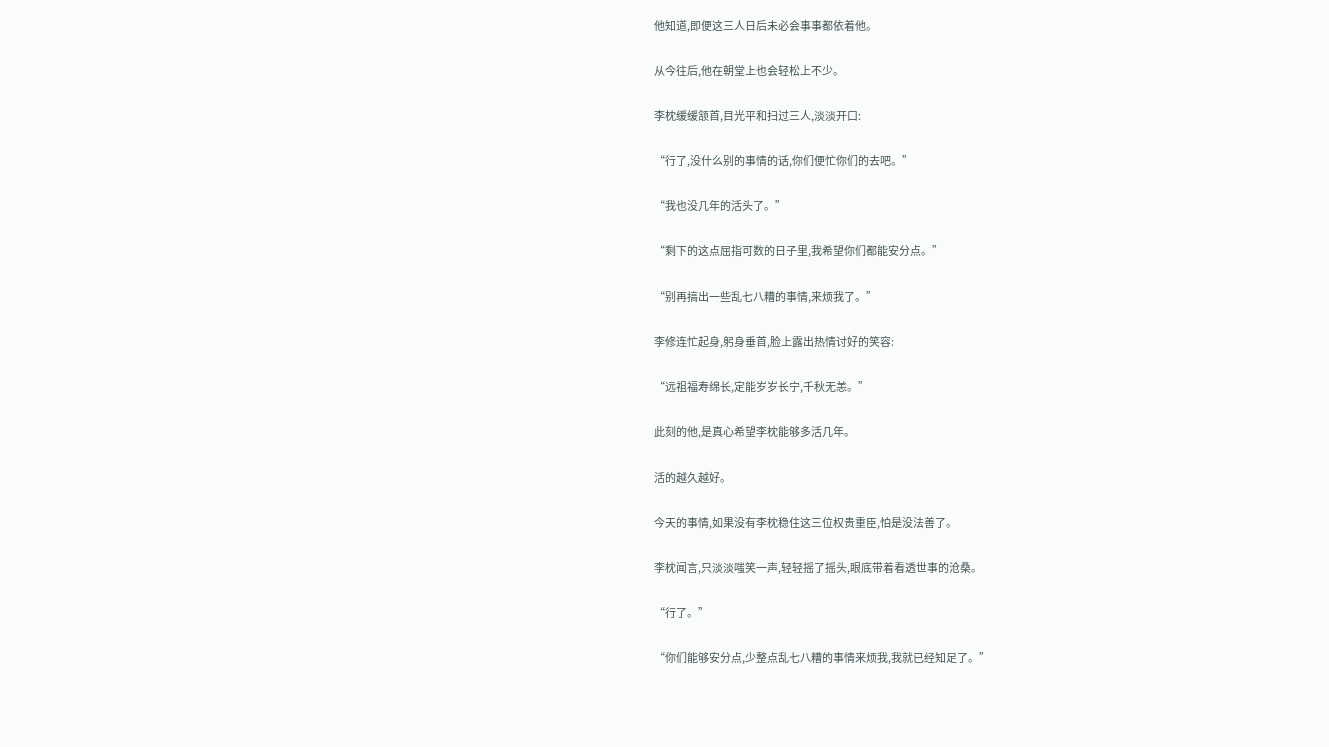他知道,即便这三人日后未必会事事都依着他。

从今往后,他在朝堂上也会轻松上不少。

李枕缓缓颔首,目光平和扫过三人,淡淡开口:

“行了,没什么别的事情的话,你们便忙你们的去吧。”

“我也没几年的活头了。”

“剩下的这点屈指可数的日子里,我希望你们都能安分点。”

“别再搞出一些乱七八糟的事情,来烦我了。”

李修连忙起身,躬身垂首,脸上露出热情讨好的笑容:

“远祖福寿绵长,定能岁岁长宁,千秋无恙。”

此刻的他,是真心希望李枕能够多活几年。

活的越久越好。

今天的事情,如果没有李枕稳住这三位权贵重臣,怕是没法善了。

李枕闻言,只淡淡嗤笑一声,轻轻摇了摇头,眼底带着看透世事的沧桑。

“行了。”

“你们能够安分点,少整点乱七八糟的事情来烦我,我就已经知足了。”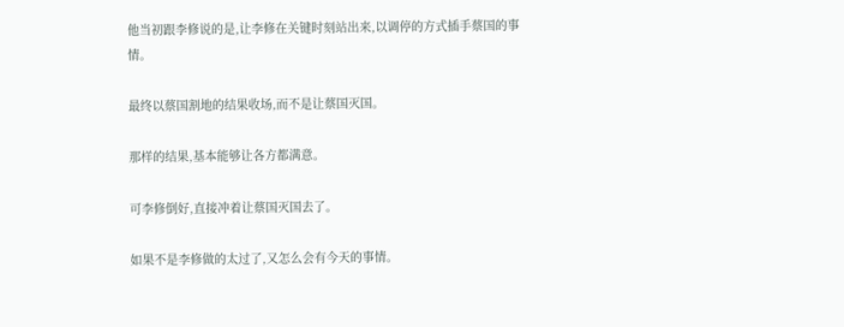他当初跟李修说的是,让李修在关键时刻站出来,以调停的方式插手蔡国的事情。

最终以蔡国割地的结果收场,而不是让蔡国灭国。

那样的结果,基本能够让各方都满意。

可李修倒好,直接冲着让蔡国灭国去了。

如果不是李修做的太过了,又怎么会有今天的事情。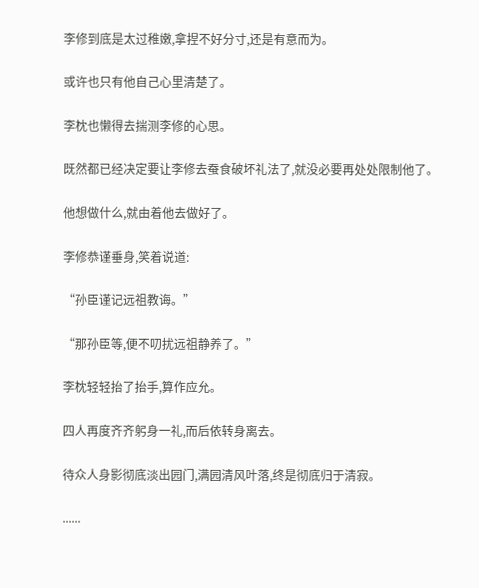李修到底是太过稚嫩,拿捏不好分寸,还是有意而为。

或许也只有他自己心里清楚了。

李枕也懒得去揣测李修的心思。

既然都已经决定要让李修去蚕食破坏礼法了,就没必要再处处限制他了。

他想做什么,就由着他去做好了。

李修恭谨垂身,笑着说道:

“孙臣谨记远祖教诲。”

“那孙臣等,便不叨扰远祖静养了。”

李枕轻轻抬了抬手,算作应允。

四人再度齐齐躬身一礼,而后依转身离去。

待众人身影彻底淡出园门,满园清风叶落,终是彻底归于清寂。

......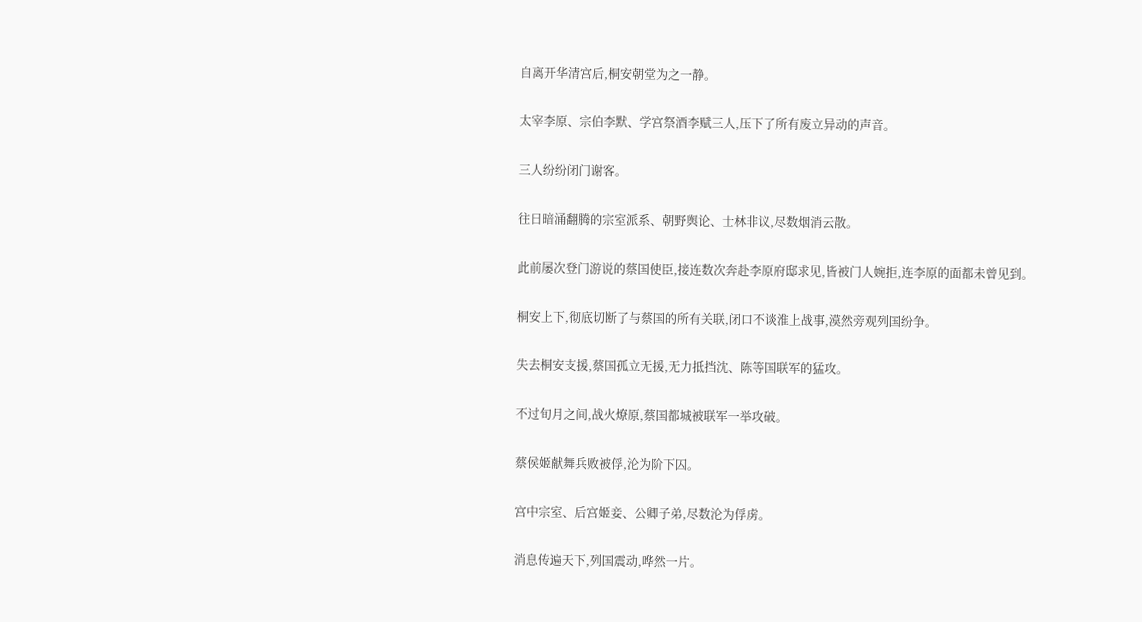自离开华清宫后,桐安朝堂为之一静。

太宰李原、宗伯李默、学宫祭酒李赋三人,压下了所有废立异动的声音。

三人纷纷闭门谢客。

往日暗涌翻腾的宗室派系、朝野舆论、士林非议,尽数烟消云散。

此前屡次登门游说的蔡国使臣,接连数次奔赴李原府邸求见,皆被门人婉拒,连李原的面都未曾见到。

桐安上下,彻底切断了与蔡国的所有关联,闭口不谈淮上战事,漠然旁观列国纷争。

失去桐安支援,蔡国孤立无援,无力抵挡沈、陈等国联军的猛攻。

不过旬月之间,战火燎原,蔡国都城被联军一举攻破。

蔡侯姬献舞兵败被俘,沦为阶下囚。

宫中宗室、后宫姬妾、公卿子弟,尽数沦为俘虏。

消息传遍天下,列国震动,哗然一片。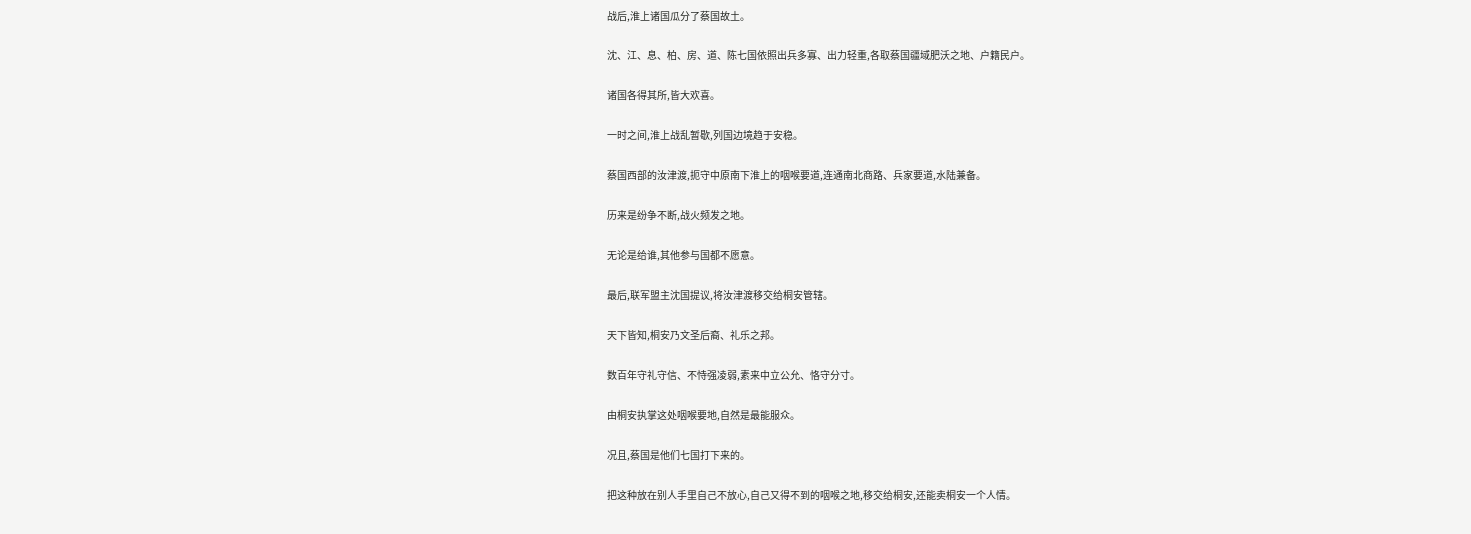战后,淮上诸国瓜分了蔡国故土。

沈、江、息、柏、房、道、陈七国依照出兵多寡、出力轻重,各取蔡国疆域肥沃之地、户籍民户。

诸国各得其所,皆大欢喜。

一时之间,淮上战乱暂歇,列国边境趋于安稳。

蔡国西部的汝津渡,扼守中原南下淮上的咽喉要道,连通南北商路、兵家要道,水陆兼备。

历来是纷争不断,战火频发之地。

无论是给谁,其他参与国都不愿意。

最后,联军盟主沈国提议,将汝津渡移交给桐安管辖。

天下皆知,桐安乃文圣后裔、礼乐之邦。

数百年守礼守信、不恃强凌弱,素来中立公允、恪守分寸。

由桐安执掌这处咽喉要地,自然是最能服众。

况且,蔡国是他们七国打下来的。

把这种放在别人手里自己不放心,自己又得不到的咽喉之地,移交给桐安,还能卖桐安一个人情。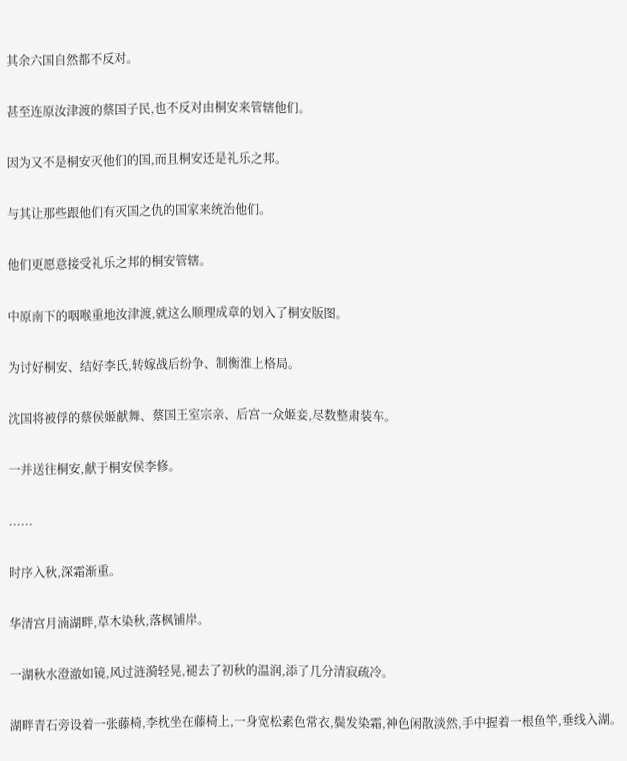其余六国自然都不反对。

甚至连原汝津渡的蔡国子民,也不反对由桐安来管辖他们。

因为又不是桐安灭他们的国,而且桐安还是礼乐之邦。

与其让那些跟他们有灭国之仇的国家来统治他们。

他们更愿意接受礼乐之邦的桐安管辖。

中原南下的咽喉重地汝津渡,就这么顺理成章的划入了桐安版图。

为讨好桐安、结好李氏,转嫁战后纷争、制衡淮上格局。

沈国将被俘的蔡侯姬献舞、蔡国王室宗亲、后宫一众姬妾,尽数整肃装车。

一并送往桐安,献于桐安侯李修。

......

时序入秋,深霜渐重。

华清宫月湳湖畔,草木染秋,落枫铺岸。

一湖秋水澄澈如镜,风过涟漪轻晃,褪去了初秋的温润,添了几分清寂疏冷。

湖畔青石旁设着一张藤椅,李枕坐在藤椅上,一身宽松素色常衣,鬓发染霜,神色闲散淡然,手中握着一根鱼竿,垂线入湖。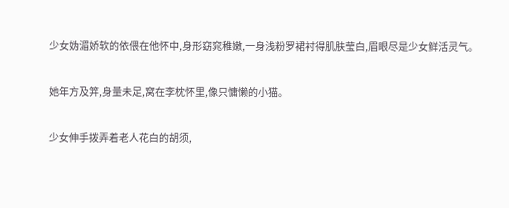少女妫湄娇软的依偎在他怀中,身形窈窕稚嫩,一身浅粉罗裙衬得肌肤莹白,眉眼尽是少女鲜活灵气。

她年方及笄,身量未足,窝在李枕怀里,像只慵懒的小猫。

少女伸手拨弄着老人花白的胡须,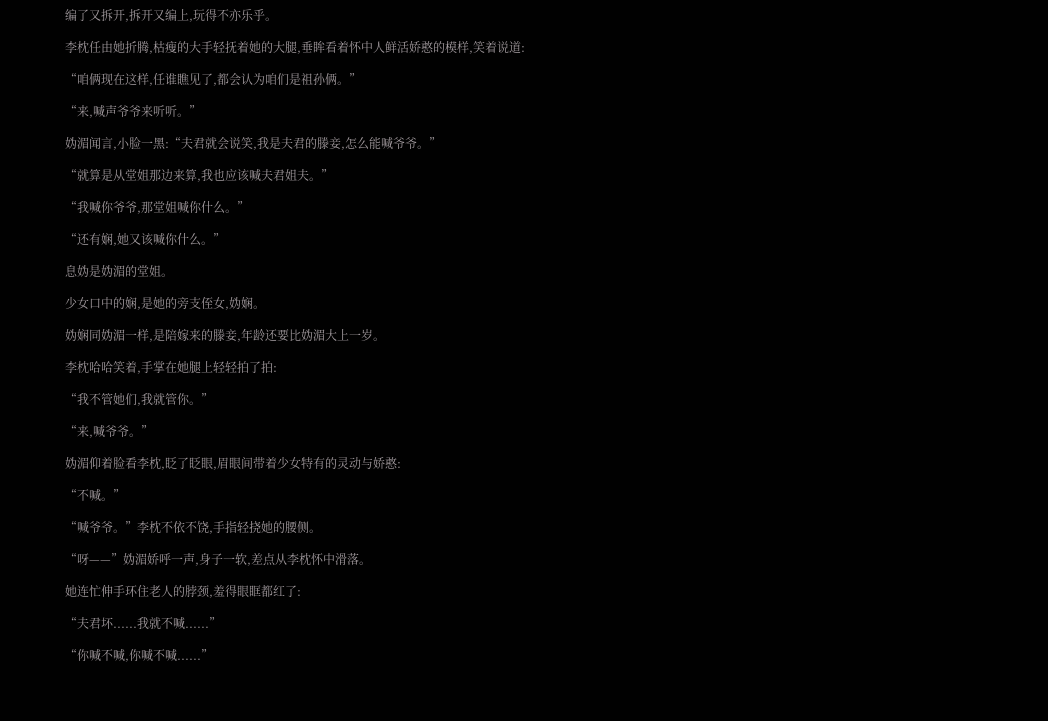编了又拆开,拆开又编上,玩得不亦乐乎。

李枕任由她折腾,枯瘦的大手轻抚着她的大腿,垂眸看着怀中人鲜活娇憨的模样,笑着说道:

“咱俩现在这样,任谁瞧见了,都会认为咱们是祖孙俩。”

“来,喊声爷爷来听听。”

妫湄闻言,小脸一黑:“夫君就会说笑,我是夫君的滕妾,怎么能喊爷爷。”

“就算是从堂姐那边来算,我也应该喊夫君姐夫。”

“我喊你爷爷,那堂姐喊你什么。”

“还有娴,她又该喊你什么。”

息妫是妫湄的堂姐。

少女口中的娴,是她的旁支侄女,妫娴。

妫娴同妫湄一样,是陪嫁来的滕妾,年龄还要比妫湄大上一岁。

李枕哈哈笑着,手掌在她腿上轻轻拍了拍:

“我不管她们,我就管你。”

“来,喊爷爷。”

妫湄仰着脸看李枕,眨了眨眼,眉眼间带着少女特有的灵动与娇憨:

“不喊。”

“喊爷爷。”李枕不依不饶,手指轻挠她的腰侧。

“呀——”妫湄娇呼一声,身子一软,差点从李枕怀中滑落。

她连忙伸手环住老人的脖颈,羞得眼眶都红了:

“夫君坏......我就不喊......”

“你喊不喊,你喊不喊......”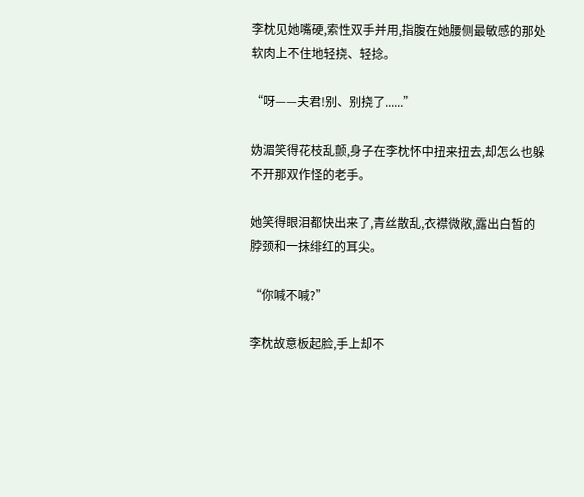李枕见她嘴硬,索性双手并用,指腹在她腰侧最敏感的那处软肉上不住地轻挠、轻捻。

“呀——夫君!别、别挠了......”

妫湄笑得花枝乱颤,身子在李枕怀中扭来扭去,却怎么也躲不开那双作怪的老手。

她笑得眼泪都快出来了,青丝散乱,衣襟微敞,露出白皙的脖颈和一抹绯红的耳尖。

“你喊不喊?”

李枕故意板起脸,手上却不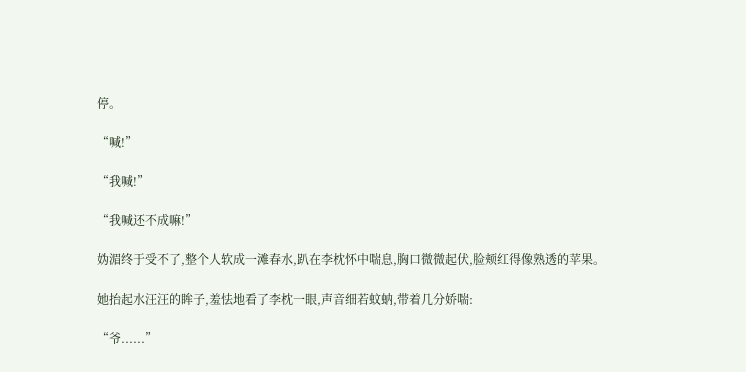停。

“喊!”

“我喊!”

“我喊还不成嘛!”

妫湄终于受不了,整个人软成一滩春水,趴在李枕怀中喘息,胸口微微起伏,脸颊红得像熟透的苹果。

她抬起水汪汪的眸子,羞怯地看了李枕一眼,声音细若蚊蚋,带着几分娇喘:

“爷......”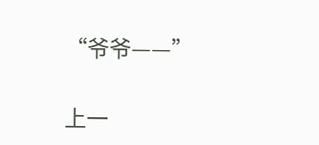“爷爷——”

上一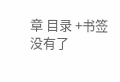章 目录 +书签 没有了